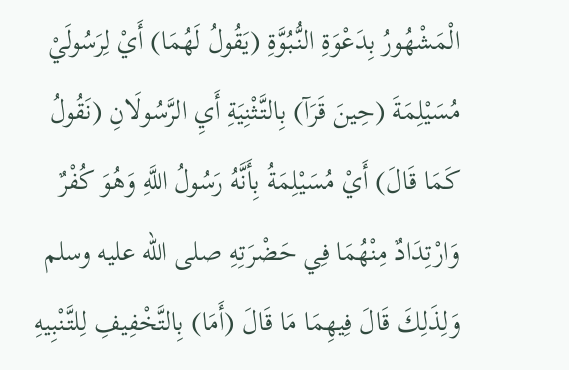الْمَشْهُورُ بِدَعْوَةِ النُّبُوَّةِ (يَقُولُ لَهُمَا) أَيْ لِرَسُولَيْ مُسَيْلِمَةَ (حِينَ قَرَآ) بِالتَّثْنِيَةِ أَيِ الرَّسُولَانِ (نَقُولُ كَمَا قَالَ) أَيْ مُسَيْلِمَةُ بِأَنَّهُ رَسُولُ اللَّهِ وَهُوَ كُفْرٌ وَارْتِدَادٌ مِنْهُمَا فِي حَضْرَتِهِ صلى الله عليه وسلم وَلِذَلِكَ قَالَ فِيهِمَا مَا قَالَ (أَمَا) بِالتَّخْفِيفِ لِلتَّنْبِيهِ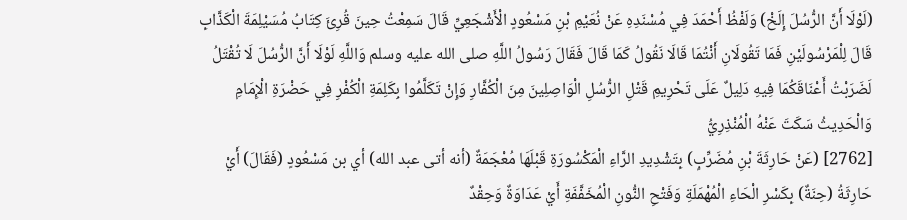(لَوْلَا أَنَّ الرُّسُلَ إِلَخْ) وَلَفْظُ أَحْمَدَ فِي مُسْنَدِهِ عَنْ نُعَيْمِ بْنِ مَسْعُودٍ الْأَشْجَعِيِّ قَالَ سَمِعْتُ حِينَ قُرِئَ كِتَابُ مُسَيْلِمَةَ الْكَذَّابِ قَالَ لِلْمَرْسُولَيْنِ فَمَا تَقُولَانِ أَنْتُمَا قَالَا نَقُولُ كَمَا قَالَ فَقَالَ رَسُولُ اللَّهِ صلى الله عليه وسلم وَاللَّهِ لَوْلَا أَنَّ الرُّسُلَ لَا تُقْتَلُ لَضَرَبْتُ أَعْنَاقَكُمَا فِيهِ دَلِيلٌ عَلَى تَحْرِيمِ قَتْلِ الرُّسُلِ الْوَاصِلِينَ مِنَ الْكُفَّارِ وَإِنْ تَكَلَّمُوا بِكَلِمَةِ الْكُفْرِ فِي حَضْرَةِ الْإِمَامِ
وَالْحَدِيثُ سَكَتَ عَنْهُ الْمُنْذِرِيُّ
[2762] (عَنْ حَارِثَةَ بْنِ مُضَرِّبٍ) بِتَشْدِيدِ الرَّاءِ الْمَكْسُورَةِ قَبْلَهَا مُعْجَمَةٌ (أنه أتى عبد الله) أي بن مَسْعُودٍ (فَقَالَ) أَيْ حَارِثَةُ (حِنَةٌ) بِكَسْرِ الْحَاءِ الْمُهْمَلَةِ وَفَتْحِ النُّونِ الْمُخَفَّفَةِ أَيْ عَدَاوَةٌ وَحِقْدٌ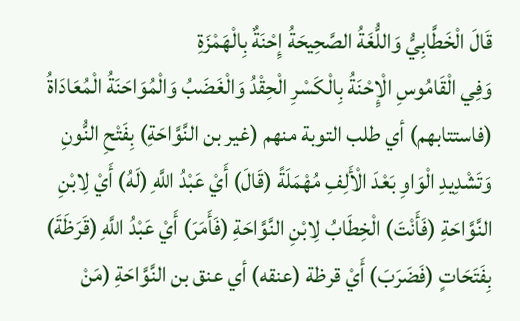قَالَ الْخَطَّابِيُّ وَاللُّغَةُ الصَّحِيحَةُ إِحْنَةٌ بِالْهَمْزَةِ
وَفِي الْقَامُوسِ الْإِحْنَةُ بِالْكَسْرِ الْحِقْدُ وَالْغَضَبُ وَالْمُوَاحَنَةُ الْمُعَادَاةُ (فاستتابهم) أي طلب التوبة منهم (غير بن النَّوَّاحَةِ) بِفَتْحِ النُّونِ وَتَشْدِيدِ الْوَاوِ بَعْدَ الْأَلِفِ مُهْمَلَةً (قَالَ) أَيْ عَبْدُ اللَّهِ (لَهُ) أَيْ لِابْنِ النَّوَّاحَةِ (فَأَنْتَ) الْخِطَابُ لِابْنِ النَّوَّاحَةِ (فَأَمَرَ) أَيْ عَبْدُ اللَّهِ (قَرَظَةَ) بِفَتَحَاتٍ (فَضَرَبَ) أَيْ قرظة (عنقه) أي عنق بن النَّوَّاحَةِ (مَنْ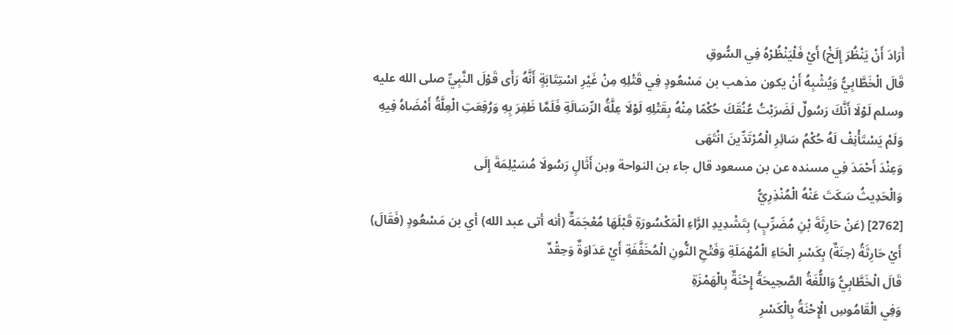أَرَادَ أَنْ يَنْظُرَ إِلَخْ) أَيْ فَلْيَنْظُرْهُ فِي السُّوقِ
قَالَ الْخَطَّابِيُّ وَيُشْبِهُ أَنْ يكون مذهب بن مَسْعُودٍ فِي قَتْلِهِ مِنْ غَيْرِ اسْتِتَابَةٍ أَنَّهُ رَأَى قَوْلَ النَّبِيِّ صلى الله عليه وسلم لَوْلَا أَنَّكَ رَسُولٌ لَضَرَبْتُ عُنُقَكَ حُكْمًا مِنْهُ بِقَتْلِهِ لَوْلَا عِلَّةُ الرِّسَالَةِ فَلَمَّا ظَفِرَ بِهِ وَرُفِعَتِ الْعِلَّةُ أَمْضَاهُ فِيهِ وَلَمْ يَسْتَأْنِفْ لَهُ حُكْمُ سَائِرِ الْمُرْتَدِّينَ انْتَهَى
وَعِنْدَ أَحْمَدَ فِي مسنده عن بن مسعود قال جاء بن النواحة وبن أَثَالٍ رَسُولَا مُسَيْلِمَةَ إِلَى
وَالْحَدِيثُ سَكَتَ عَنْهُ الْمُنْذِرِيُّ
[2762] (عَنْ حَارِثَةَ بْنِ مُضَرِّبٍ) بِتَشْدِيدِ الرَّاءِ الْمَكْسُورَةِ قَبْلَهَا مُعْجَمَةٌ (أنه أتى عبد الله) أي بن مَسْعُودٍ (فَقَالَ) أَيْ حَارِثَةُ (حِنَةٌ) بِكَسْرِ الْحَاءِ الْمُهْمَلَةِ وَفَتْحِ النُّونِ الْمُخَفَّفَةِ أَيْ عَدَاوَةٌ وَحِقْدٌ
قَالَ الْخَطَّابِيُّ وَاللُّغَةُ الصَّحِيحَةُ إِحْنَةٌ بِالْهَمْزَةِ
وَفِي الْقَامُوسِ الْإِحْنَةُ بِالْكَسْرِ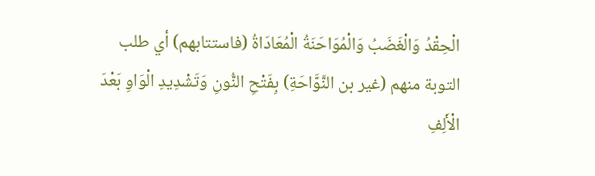الْحِقْدُ وَالْغَضَبُ وَالْمُوَاحَنَةُ الْمُعَادَاةُ (فاستتابهم) أي طلب التوبة منهم (غير بن النَّوَّاحَةِ) بِفَتْحِ النُّونِ وَتَشْدِيدِ الْوَاوِ بَعْدَ الْأَلِفِ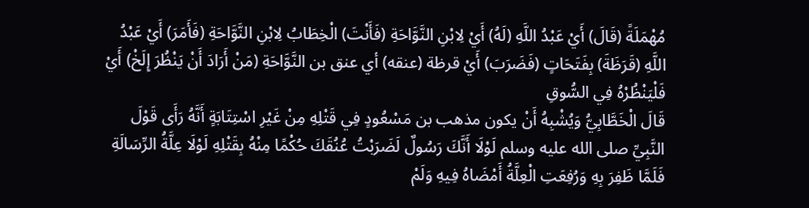مُهْمَلَةً (قَالَ) أَيْ عَبْدُ اللَّهِ (لَهُ) أَيْ لِابْنِ النَّوَّاحَةِ (فَأَنْتَ) الْخِطَابُ لِابْنِ النَّوَّاحَةِ (فَأَمَرَ) أَيْ عَبْدُ اللَّهِ (قَرَظَةَ) بِفَتَحَاتٍ (فَضَرَبَ) أَيْ قرظة (عنقه) أي عنق بن النَّوَّاحَةِ (مَنْ أَرَادَ أَنْ يَنْظُرَ إِلَخْ) أَيْ فَلْيَنْظُرْهُ فِي السُّوقِ
قَالَ الْخَطَّابِيُّ وَيُشْبِهُ أَنْ يكون مذهب بن مَسْعُودٍ فِي قَتْلِهِ مِنْ غَيْرِ اسْتِتَابَةٍ أَنَّهُ رَأَى قَوْلَ النَّبِيِّ صلى الله عليه وسلم لَوْلَا أَنَّكَ رَسُولٌ لَضَرَبْتُ عُنُقَكَ حُكْمًا مِنْهُ بِقَتْلِهِ لَوْلَا عِلَّةُ الرِّسَالَةِ فَلَمَّا ظَفِرَ بِهِ وَرُفِعَتِ الْعِلَّةُ أَمْضَاهُ فِيهِ وَلَمْ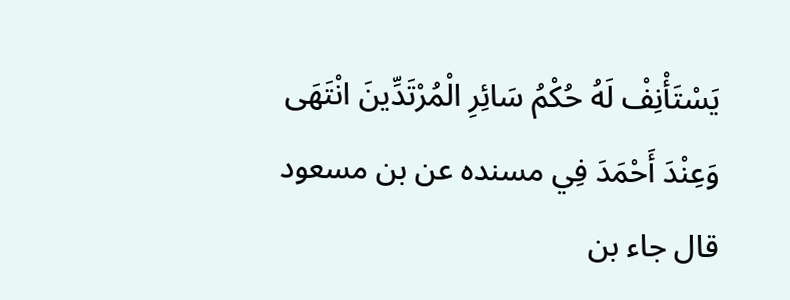يَسْتَأْنِفْ لَهُ حُكْمُ سَائِرِ الْمُرْتَدِّينَ انْتَهَى
وَعِنْدَ أَحْمَدَ فِي مسنده عن بن مسعود قال جاء بن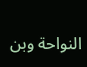النواحة وبن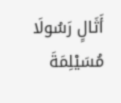أَثَالٍ رَسُولَا مُسَيْلِمَةَ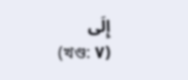إِلَى
(খণ্ড: ٧)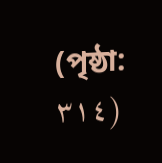(পৃষ্ঠা: ٣١٤)